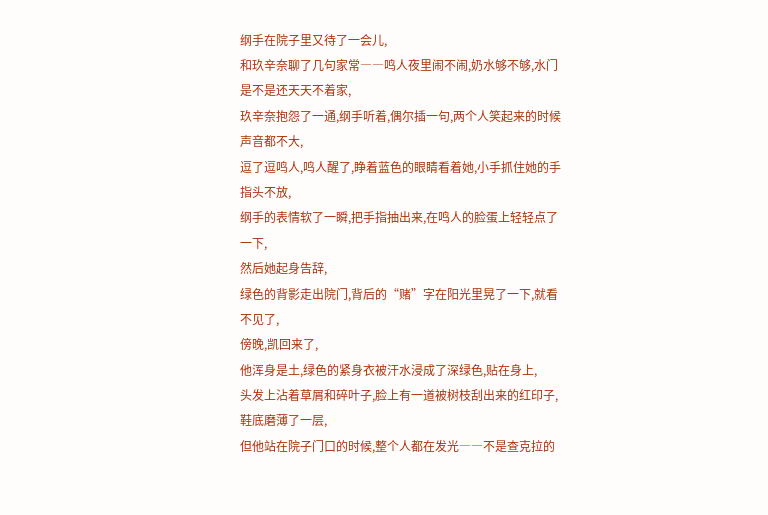纲手在院子里又待了一会儿,
和玖辛奈聊了几句家常――鸣人夜里闹不闹,奶水够不够,水门是不是还天天不着家,
玖辛奈抱怨了一通,纲手听着,偶尔插一句,两个人笑起来的时候声音都不大,
逗了逗鸣人,鸣人醒了,睁着蓝色的眼睛看着她,小手抓住她的手指头不放,
纲手的表情软了一瞬,把手指抽出来,在鸣人的脸蛋上轻轻点了一下,
然后她起身告辞,
绿色的背影走出院门,背后的“赌”字在阳光里晃了一下,就看不见了,
傍晚,凯回来了,
他浑身是土,绿色的紧身衣被汗水浸成了深绿色,贴在身上,
头发上沾着草屑和碎叶子,脸上有一道被树枝刮出来的红印子,鞋底磨薄了一层,
但他站在院子门口的时候,整个人都在发光――不是查克拉的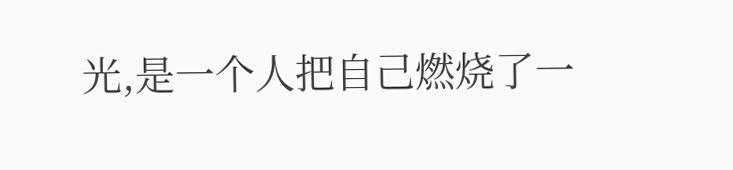光,是一个人把自己燃烧了一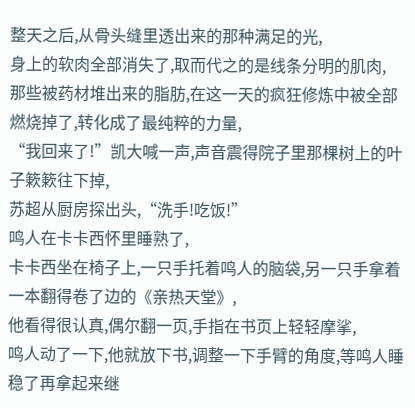整天之后,从骨头缝里透出来的那种满足的光,
身上的软肉全部消失了,取而代之的是线条分明的肌肉,
那些被药材堆出来的脂肪,在这一天的疯狂修炼中被全部燃烧掉了,转化成了最纯粹的力量,
“我回来了!”凯大喊一声,声音震得院子里那棵树上的叶子簌簌往下掉,
苏超从厨房探出头,“洗手!吃饭!”
鸣人在卡卡西怀里睡熟了,
卡卡西坐在椅子上,一只手托着鸣人的脑袋,另一只手拿着一本翻得卷了边的《亲热天堂》,
他看得很认真,偶尔翻一页,手指在书页上轻轻摩挲,
鸣人动了一下,他就放下书,调整一下手臂的角度,等鸣人睡稳了再拿起来继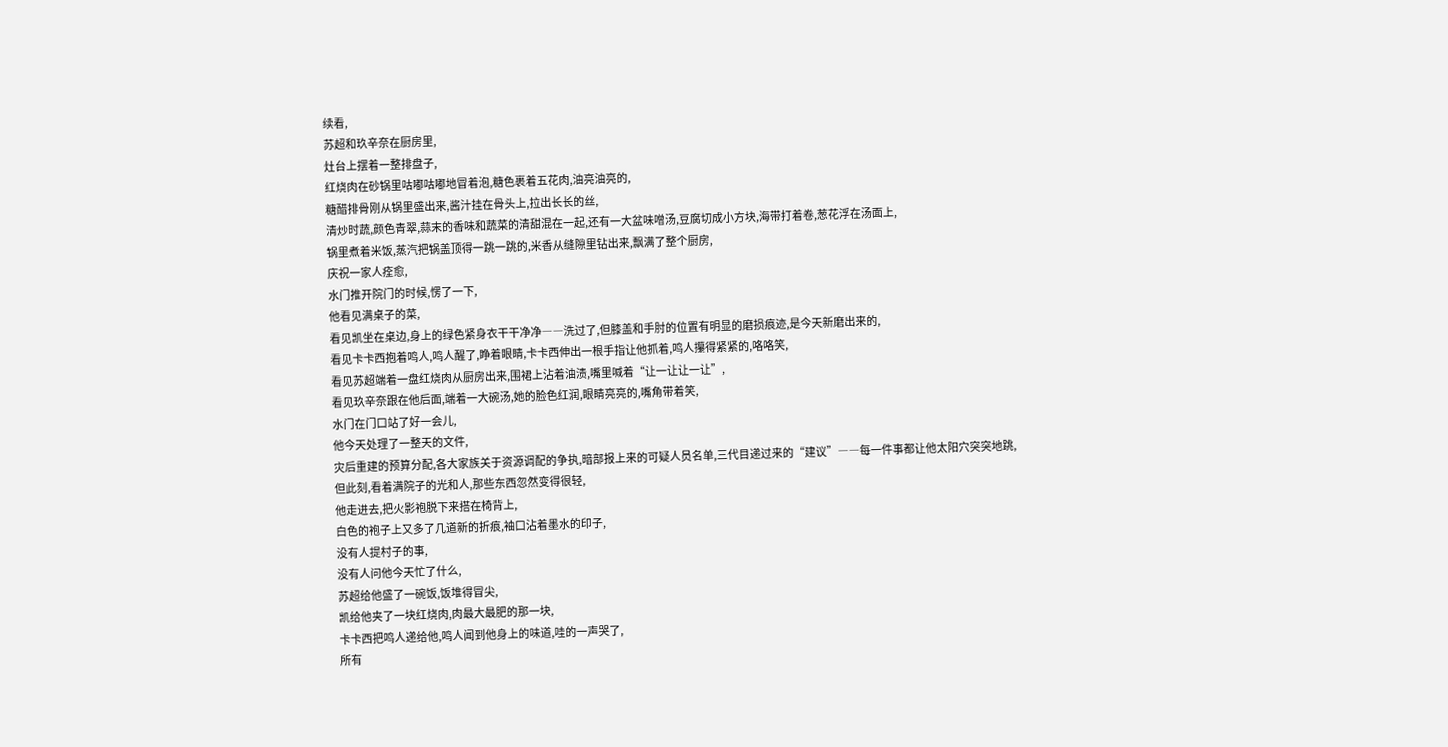续看,
苏超和玖辛奈在厨房里,
灶台上摆着一整排盘子,
红烧肉在砂锅里咕嘟咕嘟地冒着泡,糖色裹着五花肉,油亮油亮的,
糖醋排骨刚从锅里盛出来,酱汁挂在骨头上,拉出长长的丝,
清炒时蔬,颜色青翠,蒜末的香味和蔬菜的清甜混在一起,还有一大盆味噌汤,豆腐切成小方块,海带打着卷,葱花浮在汤面上,
锅里煮着米饭,蒸汽把锅盖顶得一跳一跳的,米香从缝隙里钻出来,飘满了整个厨房,
庆祝一家人痊愈,
水门推开院门的时候,愣了一下,
他看见满桌子的菜,
看见凯坐在桌边,身上的绿色紧身衣干干净净――洗过了,但膝盖和手肘的位置有明显的磨损痕迹,是今天新磨出来的,
看见卡卡西抱着鸣人,鸣人醒了,睁着眼睛,卡卡西伸出一根手指让他抓着,鸣人攥得紧紧的,咯咯笑,
看见苏超端着一盘红烧肉从厨房出来,围裙上沾着油渍,嘴里喊着“让一让让一让”,
看见玖辛奈跟在他后面,端着一大碗汤,她的脸色红润,眼睛亮亮的,嘴角带着笑,
水门在门口站了好一会儿,
他今天处理了一整天的文件,
灾后重建的预算分配,各大家族关于资源调配的争执,暗部报上来的可疑人员名单,三代目递过来的“建议”――每一件事都让他太阳穴突突地跳,
但此刻,看着满院子的光和人,那些东西忽然变得很轻,
他走进去,把火影袍脱下来搭在椅背上,
白色的袍子上又多了几道新的折痕,袖口沾着墨水的印子,
没有人提村子的事,
没有人问他今天忙了什么,
苏超给他盛了一碗饭,饭堆得冒尖,
凯给他夹了一块红烧肉,肉最大最肥的那一块,
卡卡西把鸣人递给他,鸣人闻到他身上的味道,哇的一声哭了,
所有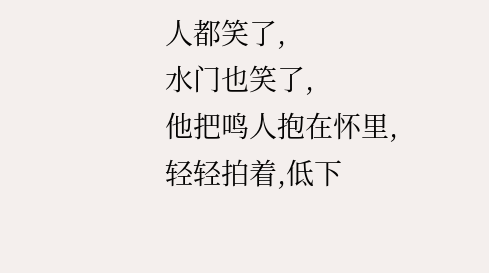人都笑了,
水门也笑了,
他把鸣人抱在怀里,轻轻拍着,低下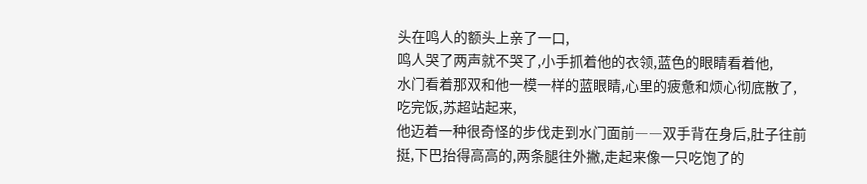头在鸣人的额头上亲了一口,
鸣人哭了两声就不哭了,小手抓着他的衣领,蓝色的眼睛看着他,
水门看着那双和他一模一样的蓝眼睛,心里的疲惫和烦心彻底散了,
吃完饭,苏超站起来,
他迈着一种很奇怪的步伐走到水门面前――双手背在身后,肚子往前挺,下巴抬得高高的,两条腿往外撇,走起来像一只吃饱了的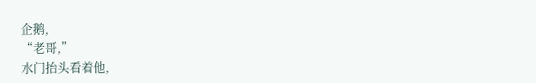企鹅,
“老哥,”
水门抬头看着他,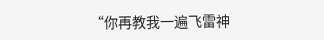“你再教我一遍飞雷神